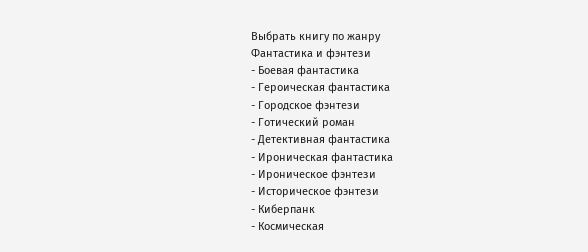Выбрать книгу по жанру
Фантастика и фэнтези
- Боевая фантастика
- Героическая фантастика
- Городское фэнтези
- Готический роман
- Детективная фантастика
- Ироническая фантастика
- Ироническое фэнтези
- Историческое фэнтези
- Киберпанк
- Космическая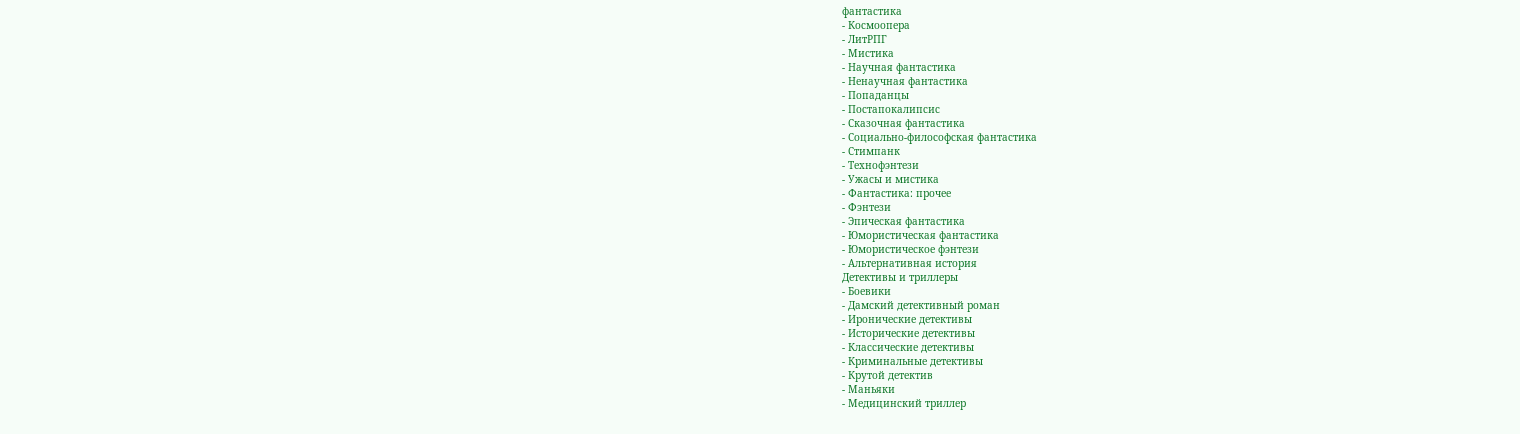фантастика
- Космоопера
- ЛитРПГ
- Мистика
- Научная фантастика
- Ненаучная фантастика
- Попаданцы
- Постапокалипсис
- Сказочная фантастика
- Социально-философская фантастика
- Стимпанк
- Технофэнтези
- Ужасы и мистика
- Фантастика: прочее
- Фэнтези
- Эпическая фантастика
- Юмористическая фантастика
- Юмористическое фэнтези
- Альтернативная история
Детективы и триллеры
- Боевики
- Дамский детективный роман
- Иронические детективы
- Исторические детективы
- Классические детективы
- Криминальные детективы
- Крутой детектив
- Маньяки
- Медицинский триллер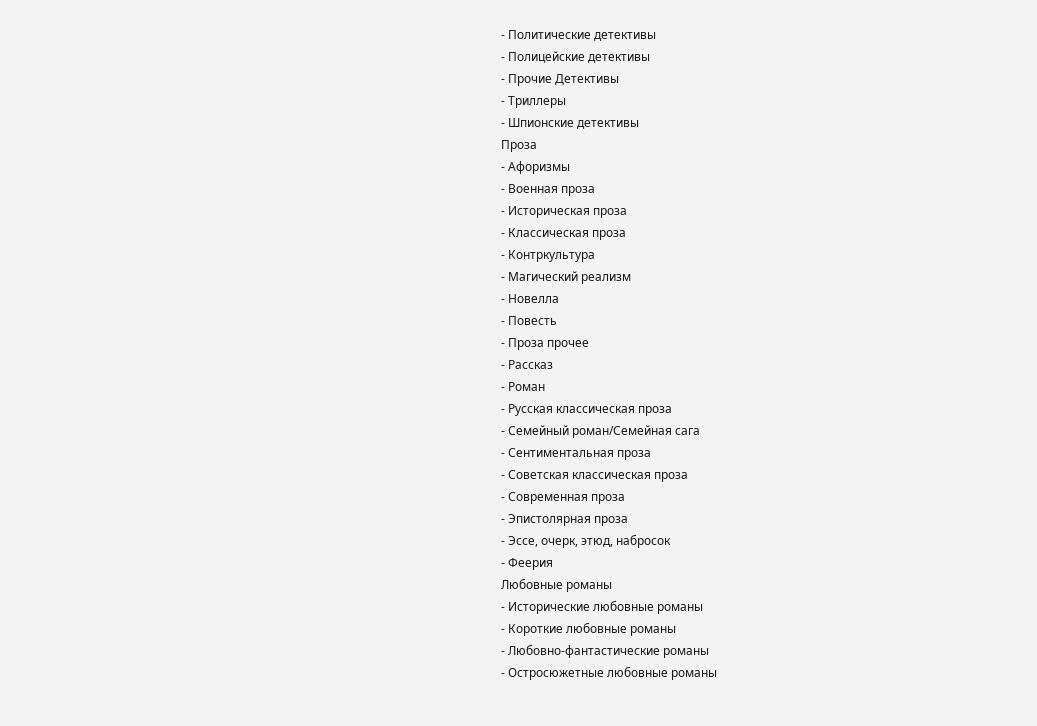- Политические детективы
- Полицейские детективы
- Прочие Детективы
- Триллеры
- Шпионские детективы
Проза
- Афоризмы
- Военная проза
- Историческая проза
- Классическая проза
- Контркультура
- Магический реализм
- Новелла
- Повесть
- Проза прочее
- Рассказ
- Роман
- Русская классическая проза
- Семейный роман/Семейная сага
- Сентиментальная проза
- Советская классическая проза
- Современная проза
- Эпистолярная проза
- Эссе, очерк, этюд, набросок
- Феерия
Любовные романы
- Исторические любовные романы
- Короткие любовные романы
- Любовно-фантастические романы
- Остросюжетные любовные романы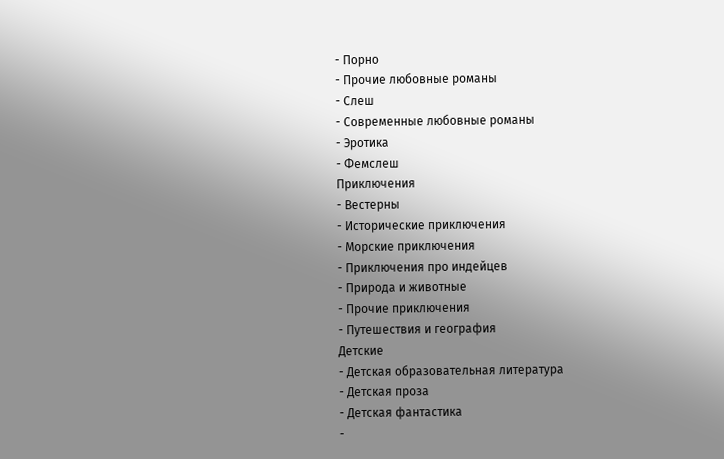- Порно
- Прочие любовные романы
- Слеш
- Современные любовные романы
- Эротика
- Фемслеш
Приключения
- Вестерны
- Исторические приключения
- Морские приключения
- Приключения про индейцев
- Природа и животные
- Прочие приключения
- Путешествия и география
Детские
- Детская образовательная литература
- Детская проза
- Детская фантастика
-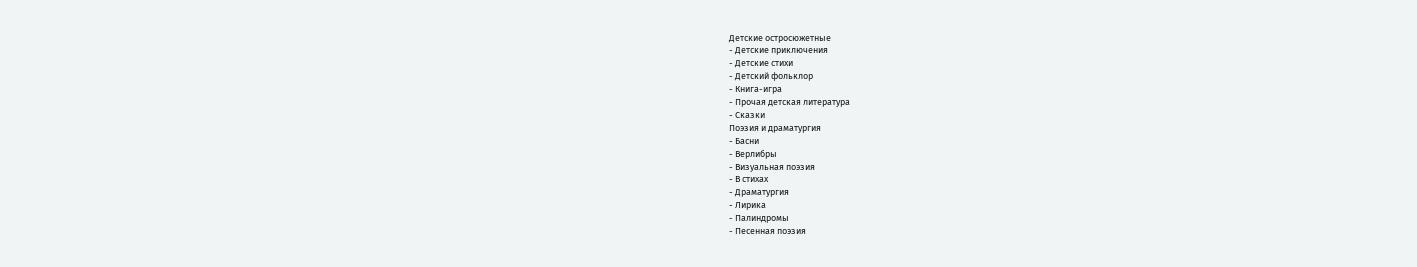Детские остросюжетные
- Детские приключения
- Детские стихи
- Детский фольклор
- Книга-игра
- Прочая детская литература
- Сказки
Поэзия и драматургия
- Басни
- Верлибры
- Визуальная поэзия
- В стихах
- Драматургия
- Лирика
- Палиндромы
- Песенная поэзия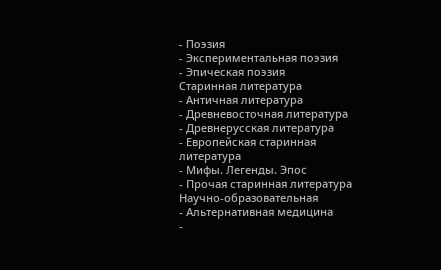- Поэзия
- Экспериментальная поэзия
- Эпическая поэзия
Старинная литература
- Античная литература
- Древневосточная литература
- Древнерусская литература
- Европейская старинная литература
- Мифы. Легенды. Эпос
- Прочая старинная литература
Научно-образовательная
- Альтернативная медицина
-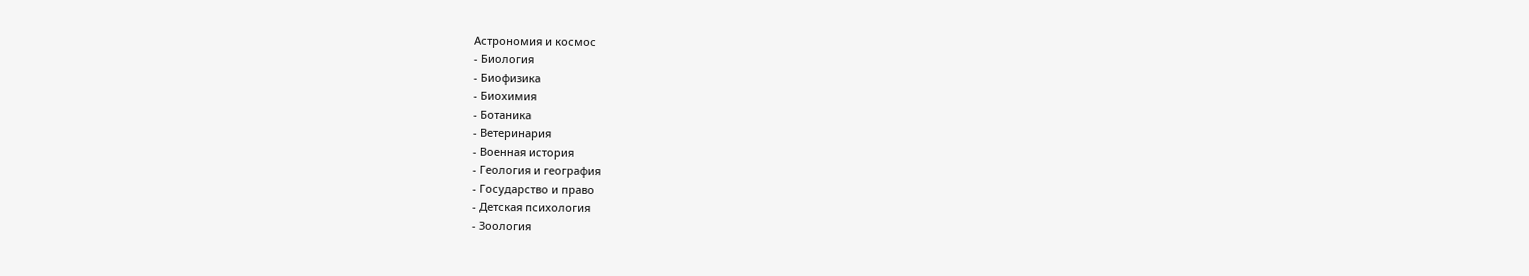Астрономия и космос
- Биология
- Биофизика
- Биохимия
- Ботаника
- Ветеринария
- Военная история
- Геология и география
- Государство и право
- Детская психология
- Зоология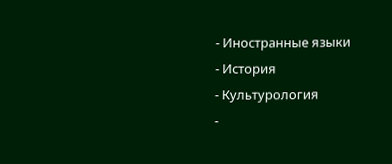- Иностранные языки
- История
- Культурология
-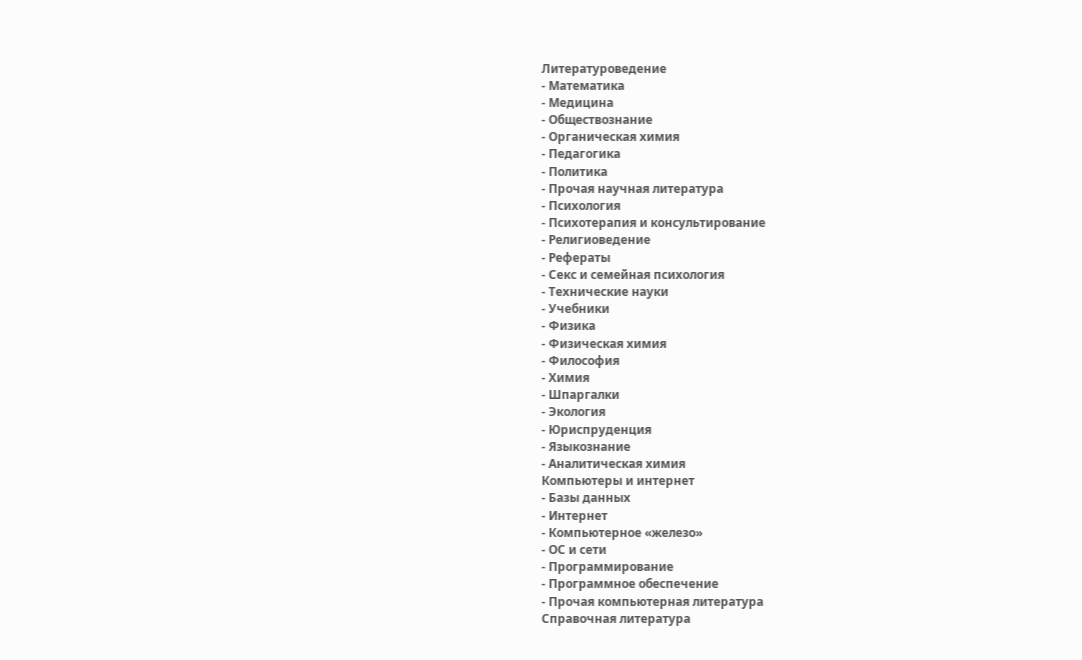Литературоведение
- Математика
- Медицина
- Обществознание
- Органическая химия
- Педагогика
- Политика
- Прочая научная литература
- Психология
- Психотерапия и консультирование
- Религиоведение
- Рефераты
- Секс и семейная психология
- Технические науки
- Учебники
- Физика
- Физическая химия
- Философия
- Химия
- Шпаргалки
- Экология
- Юриспруденция
- Языкознание
- Аналитическая химия
Компьютеры и интернет
- Базы данных
- Интернет
- Компьютерное «железо»
- ОС и сети
- Программирование
- Программное обеспечение
- Прочая компьютерная литература
Справочная литература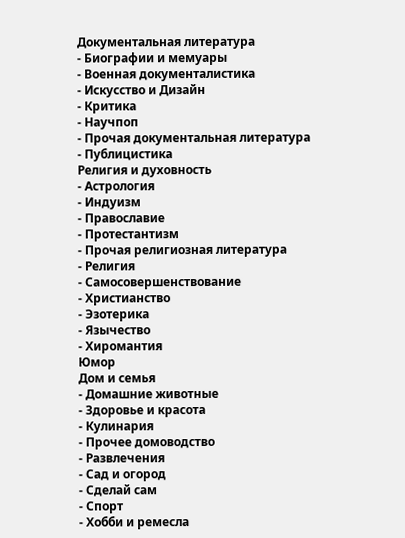Документальная литература
- Биографии и мемуары
- Военная документалистика
- Искусство и Дизайн
- Критика
- Научпоп
- Прочая документальная литература
- Публицистика
Религия и духовность
- Астрология
- Индуизм
- Православие
- Протестантизм
- Прочая религиозная литература
- Религия
- Самосовершенствование
- Христианство
- Эзотерика
- Язычество
- Хиромантия
Юмор
Дом и семья
- Домашние животные
- Здоровье и красота
- Кулинария
- Прочее домоводство
- Развлечения
- Сад и огород
- Сделай сам
- Спорт
- Хобби и ремесла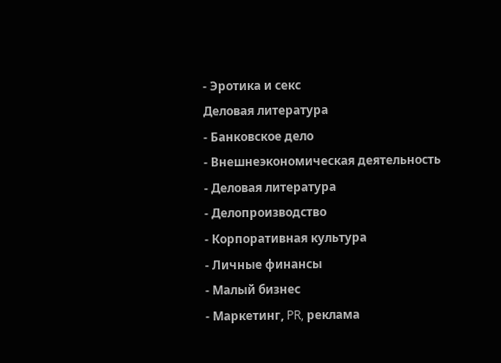- Эротика и секс
Деловая литература
- Банковское дело
- Внешнеэкономическая деятельность
- Деловая литература
- Делопроизводство
- Корпоративная культура
- Личные финансы
- Малый бизнес
- Маркетинг, PR, реклама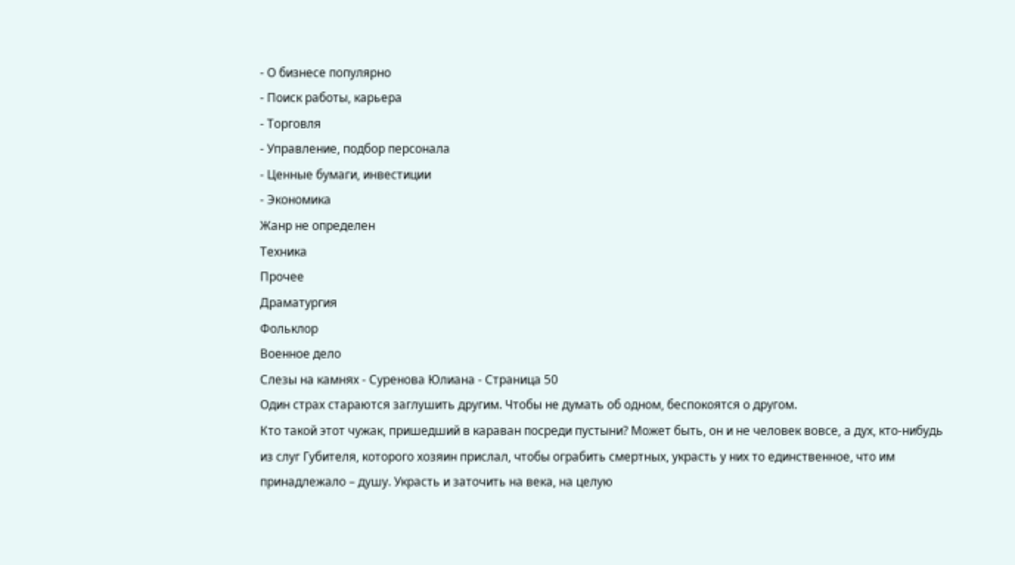- О бизнесе популярно
- Поиск работы, карьера
- Торговля
- Управление, подбор персонала
- Ценные бумаги, инвестиции
- Экономика
Жанр не определен
Техника
Прочее
Драматургия
Фольклор
Военное дело
Слезы на камнях - Суренова Юлиана - Страница 50
Один страх стараются заглушить другим. Чтобы не думать об одном, беспокоятся о другом.
Кто такой этот чужак, пришедший в караван посреди пустыни? Может быть, он и не человек вовсе, а дух, кто-нибудь из слуг Губителя, которого хозяин прислал, чтобы ограбить смертных, украсть у них то единственное, что им принадлежало – душу. Украсть и заточить на века, на целую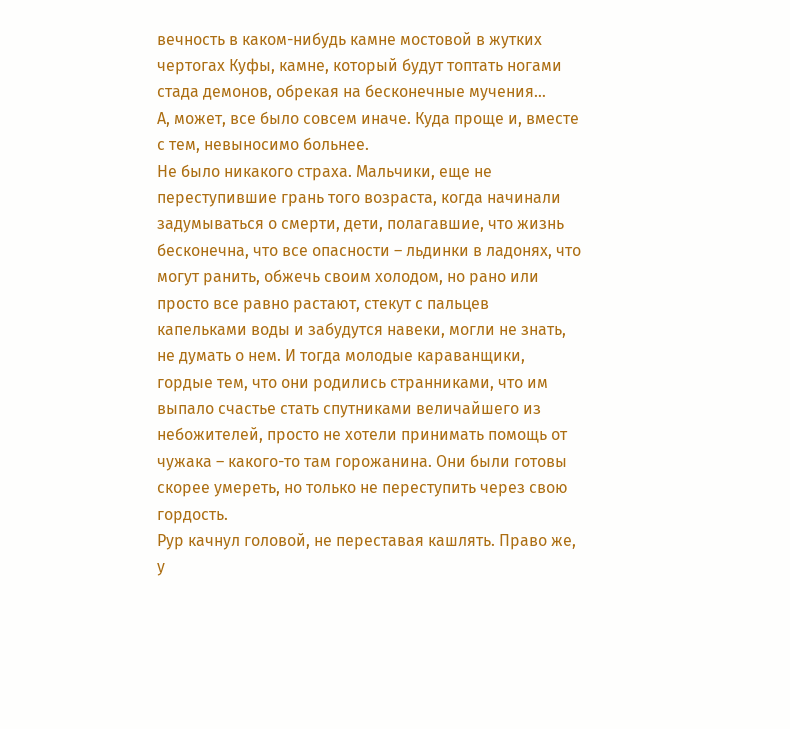вечность в каком-нибудь камне мостовой в жутких чертогах Куфы, камне, который будут топтать ногами стада демонов, обрекая на бесконечные мучения…
А, может, все было совсем иначе. Куда проще и, вместе с тем, невыносимо больнее.
Не было никакого страха. Мальчики, еще не переступившие грань того возраста, когда начинали задумываться о смерти, дети, полагавшие, что жизнь бесконечна, что все опасности – льдинки в ладонях, что могут ранить, обжечь своим холодом, но рано или просто все равно растают, стекут с пальцев капельками воды и забудутся навеки, могли не знать, не думать о нем. И тогда молодые караванщики, гордые тем, что они родились странниками, что им выпало счастье стать спутниками величайшего из небожителей, просто не хотели принимать помощь от чужака – какого-то там горожанина. Они были готовы скорее умереть, но только не переступить через свою гордость.
Рур качнул головой, не переставая кашлять. Право же, у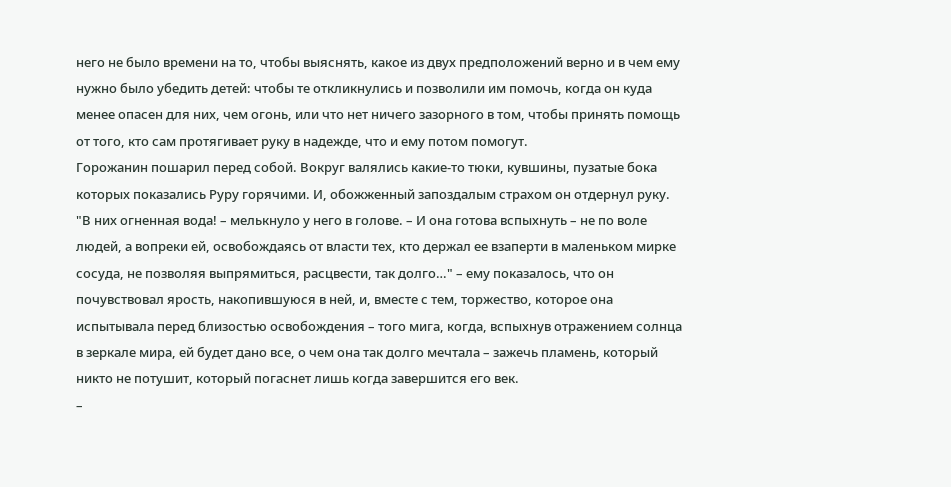него не было времени на то, чтобы выяснять, какое из двух предположений верно и в чем ему нужно было убедить детей: чтобы те откликнулись и позволили им помочь, когда он куда менее опасен для них, чем огонь, или что нет ничего зазорного в том, чтобы принять помощь от того, кто сам протягивает руку в надежде, что и ему потом помогут.
Горожанин пошарил перед собой. Вокруг валялись какие-то тюки, кувшины, пузатые бока которых показались Руру горячими. И, обожженный запоздалым страхом он отдернул руку.
"В них огненная вода! – мелькнуло у него в голове. – И она готова вспыхнуть – не по воле людей, а вопреки ей, освобождаясь от власти тех, кто держал ее взаперти в маленьком мирке сосуда, не позволяя выпрямиться, расцвести, так долго…" – ему показалось, что он почувствовал ярость, накопившуюся в ней, и, вместе с тем, торжество, которое она испытывала перед близостью освобождения – того мига, когда, вспыхнув отражением солнца в зеркале мира, ей будет дано все, о чем она так долго мечтала – зажечь пламень, который никто не потушит, который погаснет лишь когда завершится его век.
–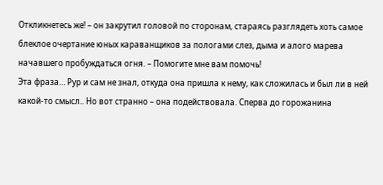Откликнетесь же! – он закрутил головой по сторонам, стараясь разглядеть хоть самое блеклое очертание юных караванщиков за пологами слез, дыма и алого марева начавшего пробуждаться огня. – Помогите мне вам помочь!
Эта фраза… Рур и сам не знал, откуда она пришла к нему, как сложилась и был ли в ней какой-то смысл.. Но вот странно – она подействовала. Сперва до горожанина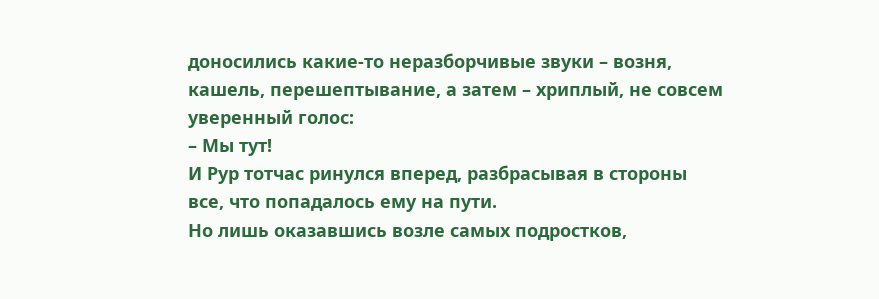доносились какие-то неразборчивые звуки – возня, кашель, перешептывание, а затем – хриплый, не совсем уверенный голос:
– Мы тут!
И Рур тотчас ринулся вперед, разбрасывая в стороны все, что попадалось ему на пути.
Но лишь оказавшись возле самых подростков,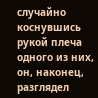случайно коснувшись рукой плеча одного из них, он, наконец, разглядел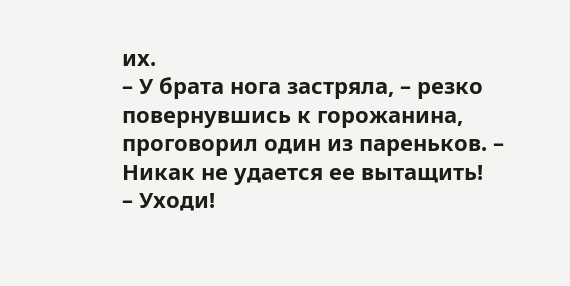их.
– У брата нога застряла, – резко повернувшись к горожанина, проговорил один из пареньков. – Никак не удается ее вытащить!
– Уходи!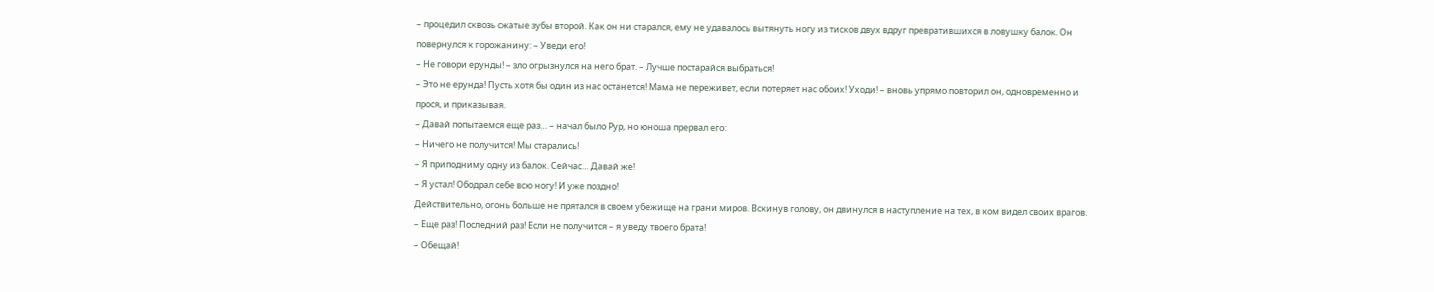– процедил сквозь сжатые зубы второй. Как он ни старался, ему не удавалось вытянуть ногу из тисков двух вдруг превратившихся в ловушку балок. Он повернулся к горожанину: – Уведи его!
– Не говори ерунды! – зло огрызнулся на него брат. – Лучше постарайся выбраться!
– Это не ерунда! Пусть хотя бы один из нас останется! Мама не переживет, если потеряет нас обоих! Уходи! – вновь упрямо повторил он, одновременно и прося, и приказывая.
– Давай попытаемся еще раз… – начал было Рур, но юноша прервал его:
– Ничего не получится! Мы старались!
– Я приподниму одну из балок. Сейчас… Давай же!
– Я устал! Ободрал себе всю ногу! И уже поздно!
Действительно, огонь больше не прятался в своем убежище на грани миров. Вскинув голову, он двинулся в наступление на тех, в ком видел своих врагов.
– Еще раз! Последний раз! Если не получится – я уведу твоего брата!
– Обещай!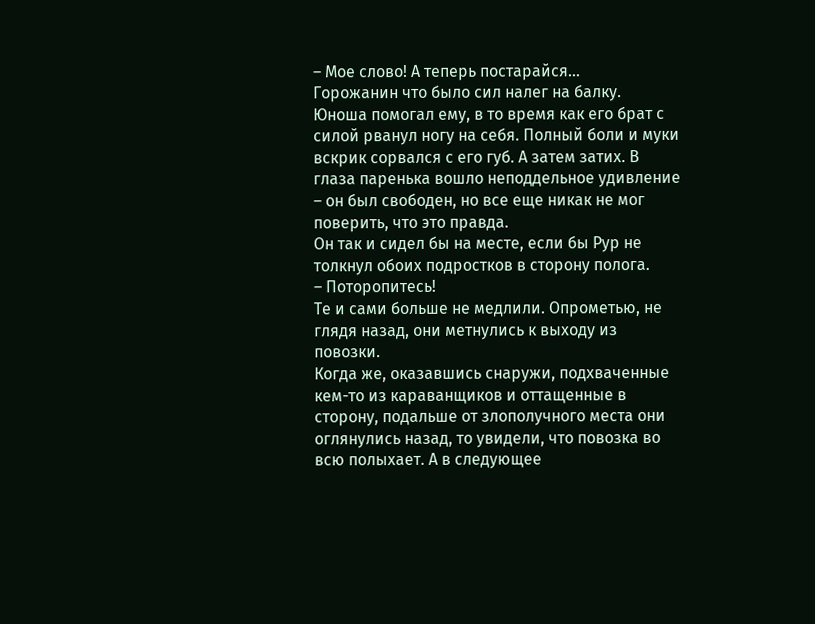– Мое слово! А теперь постарайся…
Горожанин что было сил налег на балку.
Юноша помогал ему, в то время как его брат с силой рванул ногу на себя. Полный боли и муки вскрик сорвался с его губ. А затем затих. В глаза паренька вошло неподдельное удивление – он был свободен, но все еще никак не мог поверить, что это правда.
Он так и сидел бы на месте, если бы Рур не толкнул обоих подростков в сторону полога.
– Поторопитесь!
Те и сами больше не медлили. Опрометью, не глядя назад, они метнулись к выходу из повозки.
Когда же, оказавшись снаружи, подхваченные кем-то из караванщиков и оттащенные в сторону, подальше от злополучного места они оглянулись назад, то увидели, что повозка во всю полыхает. А в следующее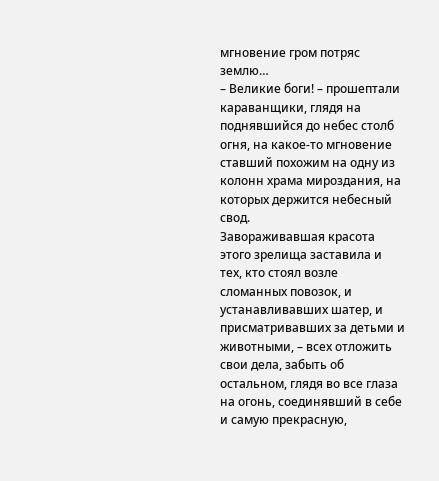мгновение гром потряс землю…
– Великие боги! – прошептали караванщики, глядя на поднявшийся до небес столб огня, на какое-то мгновение ставший похожим на одну из колонн храма мироздания, на которых держится небесный свод.
Завораживавшая красота этого зрелища заставила и тех, кто стоял возле сломанных повозок, и устанавливавших шатер, и присматривавших за детьми и животными, – всех отложить свои дела, забыть об остальном, глядя во все глаза на огонь, соединявший в себе и самую прекрасную,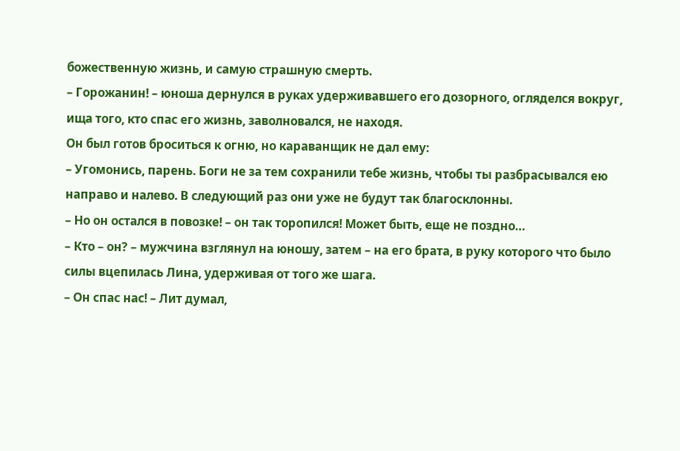божественную жизнь, и самую страшную смерть.
– Горожанин! – юноша дернулся в руках удерживавшего его дозорного, огляделся вокруг, ища того, кто спас его жизнь, заволновался, не находя.
Он был готов броситься к огню, но караванщик не дал ему:
– Угомонись, парень. Боги не за тем сохранили тебе жизнь, чтобы ты разбрасывался ею направо и налево. В следующий раз они уже не будут так благосклонны.
– Но он остался в повозке! – он так торопился! Может быть, еще не поздно…
– Кто – он? – мужчина взглянул на юношу, затем – на его брата, в руку которого что было силы вцепилась Лина, удерживая от того же шага.
– Он спас нас! – Лит думал,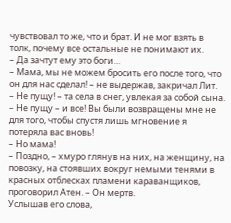чувствовал то же, что и брат. И не мог взять в толк, почему все остальные не понимают их.
– Да зачтут ему это боги…
– Мама, мы не можем бросить его после того, что он для нас сделал! – не выдержав, закричал Лит.
– Не пущу! – та села в снег, увлекая за собой сына. – Не пущу – и все! Вы были возвращены мне не для того, чтобы спустя лишь мгновение я потеряла вас вновь!
– Но мама!
– Поздно, – хмуро глянув на них, на женщину, на повозку, на стоявших вокруг немыми тенями в красных отблесках пламени караванщиков, проговорил Атен. – Он мертв.
Услышав его слова,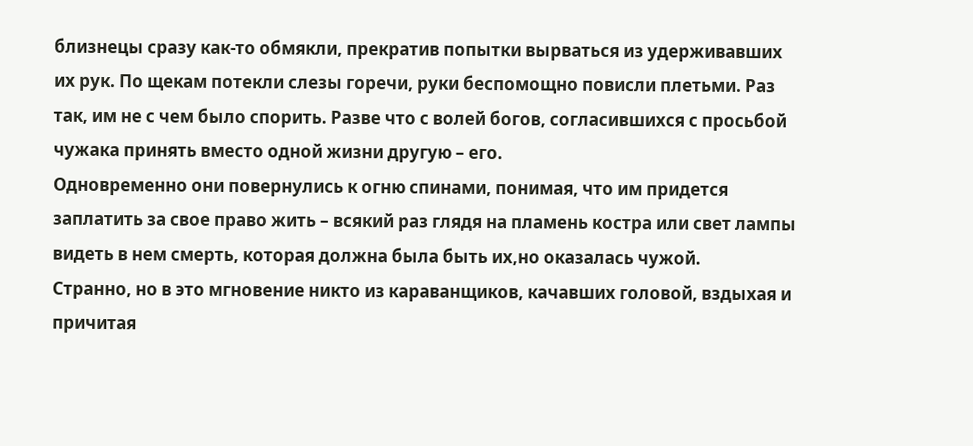близнецы сразу как-то обмякли, прекратив попытки вырваться из удерживавших их рук. По щекам потекли слезы горечи, руки беспомощно повисли плетьми. Раз так, им не с чем было спорить. Разве что с волей богов, согласившихся с просьбой чужака принять вместо одной жизни другую – его.
Одновременно они повернулись к огню спинами, понимая, что им придется заплатить за свое право жить – всякий раз глядя на пламень костра или свет лампы видеть в нем смерть, которая должна была быть их,но оказалась чужой.
Странно, но в это мгновение никто из караванщиков, качавших головой, вздыхая и причитая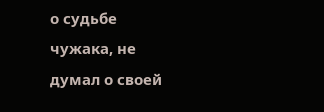о судьбе чужака, не думал о своей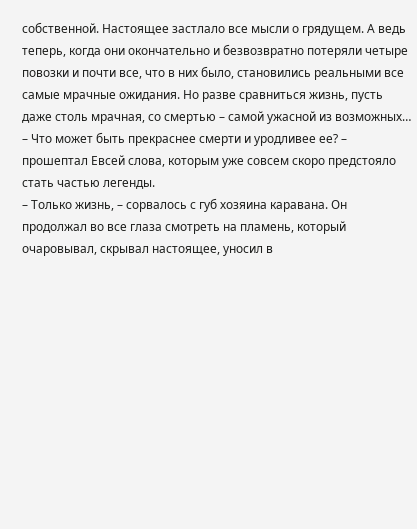собственной. Настоящее застлало все мысли о грядущем. А ведь теперь, когда они окончательно и безвозвратно потеряли четыре повозки и почти все, что в них было, становились реальными все самые мрачные ожидания. Но разве сравниться жизнь, пусть даже столь мрачная, со смертью – самой ужасной из возможных…
– Что может быть прекраснее смерти и уродливее ее? – прошептал Евсей слова, которым уже совсем скоро предстояло стать частью легенды.
– Только жизнь, – сорвалось с губ хозяина каравана. Он продолжал во все глаза смотреть на пламень, который очаровывал, скрывал настоящее, уносил в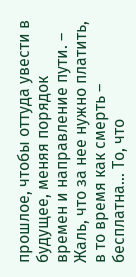прошлое, чтобы оттуда увести в будущее, меняя порядок времен и направление пути. – Жаль, что за нее нужно платить, в то время как смерть – бесплатна… То, что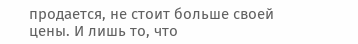продается, не стоит больше своей цены. И лишь то, что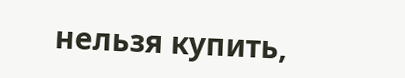нельзя купить,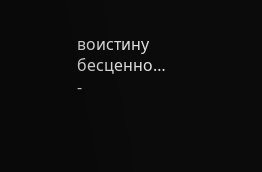воистину бесценно…
-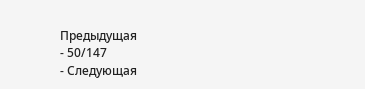Предыдущая
- 50/147
- Следующая